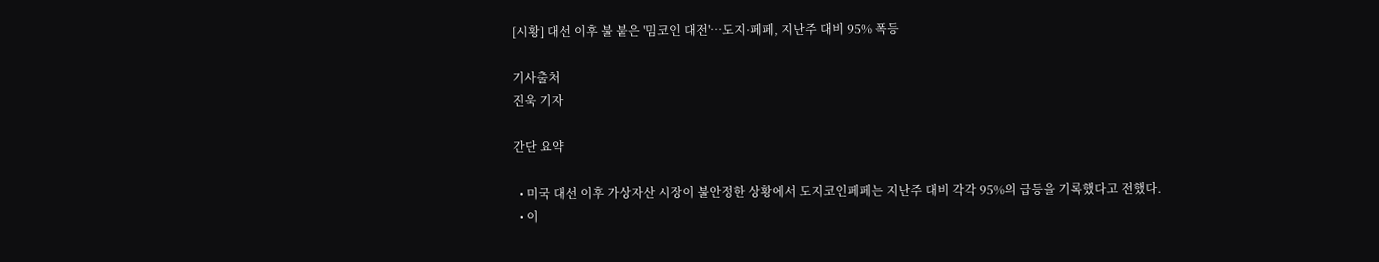[시황] 대선 이후 불 붙은 '밈코인 대전'…도지·페페, 지난주 대비 95% 폭등

기사출처
진욱 기자

간단 요약

  • 미국 대선 이후 가상자산 시장이 불안정한 상황에서 도지코인페페는 지난주 대비 각각 95%의 급등을 기록했다고 전했다.
  • 이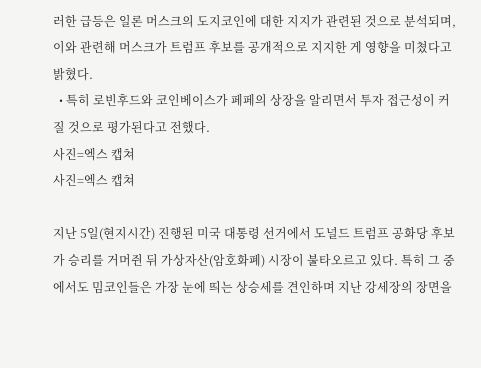러한 급등은 일론 머스크의 도지코인에 대한 지지가 관련된 것으로 분석되며, 이와 관련해 머스크가 트럼프 후보를 공개적으로 지지한 게 영향을 미쳤다고 밝혔다.
  • 특히 로빈후드와 코인베이스가 페페의 상장을 알리면서 투자 접근성이 커질 것으로 평가된다고 전했다.
사진=엑스 캡쳐
사진=엑스 캡쳐

지난 5일(현지시간) 진행된 미국 대통령 선거에서 도널드 트럼프 공화당 후보가 승리를 거머쥔 뒤 가상자산(암호화폐) 시장이 불타오르고 있다. 특히 그 중에서도 밈코인들은 가장 눈에 띄는 상승세를 견인하며 지난 강세장의 장면을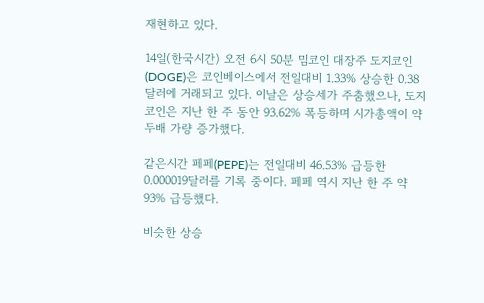재현하고 있다.

14일(한국시간) 오전 6시 50분 밈코인 대장주 도지코인(DOGE)은 코인베이스에서 전일대비 1.33% 상승한 0.38달러에 거래되고 있다. 이날은 상승세가 주춤했으나, 도지코인은 지난 한 주 동안 93.62% 폭등하며 시가총액이 약 두배 가량 증가했다.

같은시간 페페(PEPE)는 전일대비 46.53% 급등한 0.000019달러를 기록 중이다. 페페 역시 지난 한 주 약 93% 급등했다.

비슷한 상승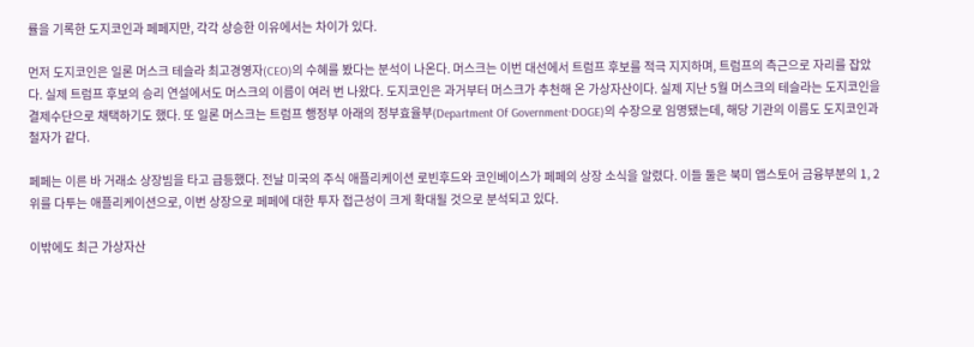률을 기록한 도지코인과 페페지만, 각각 상승한 이유에서는 차이가 있다.

먼저 도지코인은 일론 머스크 테슬라 최고경영자(CEO)의 수혜를 봤다는 분석이 나온다. 머스크는 이번 대선에서 트럼프 후보를 적극 지지하며, 트럼프의 측근으로 자리를 잡았다. 실제 트럼프 후보의 승리 연설에서도 머스크의 이름이 여러 번 나왔다. 도지코인은 과거부터 머스크가 추천해 온 가상자산이다. 실제 지난 5월 머스크의 테슬라는 도지코인을 결제수단으로 채택하기도 했다. 또 일론 머스크는 트럼프 행정부 아래의 정부효율부(Department Of Government·DOGE)의 수장으로 임명됐는데, 해당 기관의 이름도 도지코인과 철자가 같다.

페페는 이른 바 거래소 상장빔을 타고 급등했다. 전날 미국의 주식 애플리케이션 로빈후드와 코인베이스가 페페의 상장 소식을 알렸다. 이들 둘은 북미 앱스토어 금융부분의 1, 2위를 다투는 애플리케이션으로, 이번 상장으로 페페에 대한 투자 접근성이 크게 확대될 것으로 분석되고 있다.

이밖에도 최근 가상자산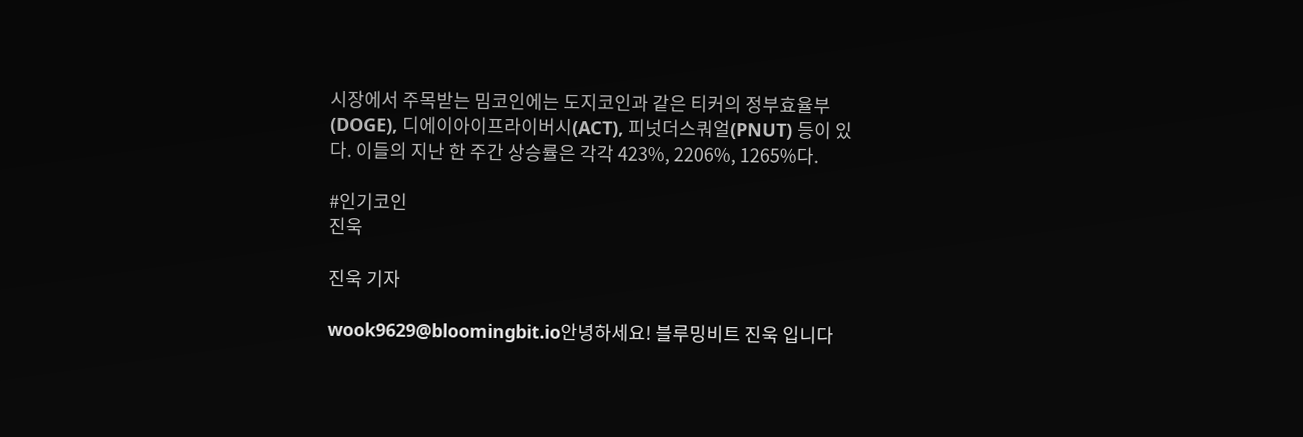시장에서 주목받는 밈코인에는 도지코인과 같은 티커의 정부효율부(DOGE), 디에이아이프라이버시(ACT), 피넛더스쿼얼(PNUT) 등이 있다. 이들의 지난 한 주간 상승률은 각각 423%, 2206%, 1265%다.

#인기코인
진욱

진욱 기자

wook9629@bloomingbit.io안녕하세요! 블루밍비트 진욱 입니다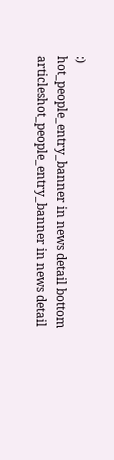:)
hot_people_entry_banner in news detail bottom articleshot_people_entry_banner in news detail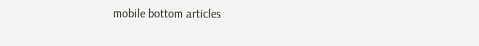mobile bottom articles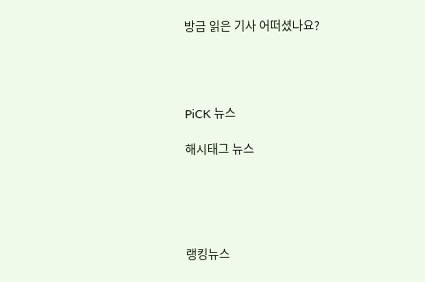방금 읽은 기사 어떠셨나요?




PiCK 뉴스

해시태그 뉴스





랭킹뉴스